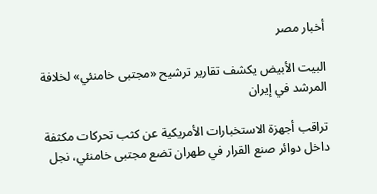أخبار مصر

البيت الأبيض يكشف تقارير ترشيح «مجتبى خامنئي» لخلافة المرشد في إيران

تراقب أجهزة الاستخبارات الأمريكية عن كثب تحركات مكثفة داخل دوائر صنع القرار في طهران تضع مجتبى خامنئي، نجل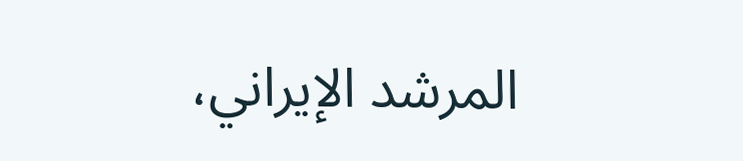المرشد الإيراني،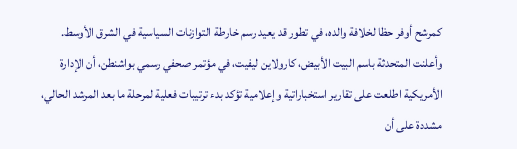كمرشح أوفر حظا لخلافة والده، في تطور قد يعيد رسم خارطة التوازنات السياسية في الشرق الأوسط. وأعلنت المتحدثة باسم البيت الأبيض، كارولاين ليفيت، في مؤتمر صحفي رسمي بواشنطن، أن الإدارة الأمريكية اطلعت على تقارير استخباراتية وإعلامية تؤكد بدء ترتيبات فعلية لمرحلة ما بعد المرشد الحالي، مشددة على أن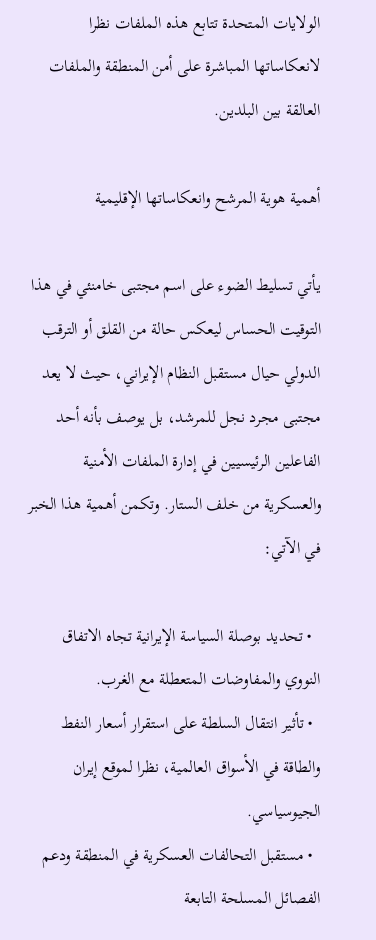الولايات المتحدة تتابع هذه الملفات نظرا لانعكاساتها المباشرة على أمن المنطقة والملفات العالقة بين البلدين.

أهمية هوية المرشح وانعكاساتها الإقليمية

يأتي تسليط الضوء على اسم مجتبى خامنئي في هذا التوقيت الحساس ليعكس حالة من القلق أو الترقب الدولي حيال مستقبل النظام الإيراني، حيث لا يعد مجتبى مجرد نجل للمرشد، بل يوصف بأنه أحد الفاعلين الرئيسيين في إدارة الملفات الأمنية والعسكرية من خلف الستار. وتكمن أهمية هذا الخبر في الآتي:

  • تحديد بوصلة السياسة الإيرانية تجاه الاتفاق النووي والمفاوضات المتعطلة مع الغرب.
  • تأثير انتقال السلطة على استقرار أسعار النفط والطاقة في الأسواق العالمية، نظرا لموقع إيران الجيوسياسي.
  • مستقبل التحالفات العسكرية في المنطقة ودعم الفصائل المسلحة التابعة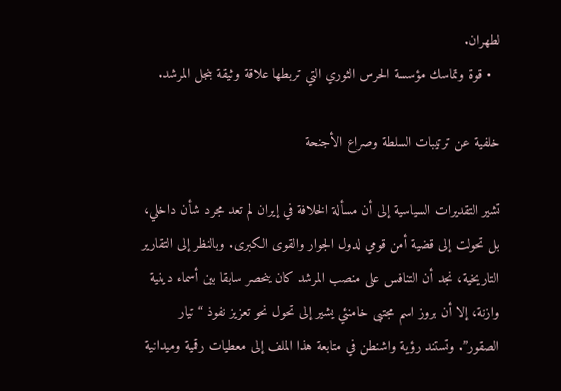لطهران.
  • قوة وتماسك مؤسسة الحرس الثوري التي تربطها علاقة وثيقة بنجل المرشد.

خلفية عن ترتيبات السلطة وصراع الأجنحة

تشير التقديرات السياسية إلى أن مسألة الخلافة في إيران لم تعد مجرد شأن داخلي، بل تحولت إلى قضية أمن قومي لدول الجوار والقوى الكبرى. وبالنظر إلى التقارير التاريخية، نجد أن التنافس على منصب المرشد كان ينحصر سابقا بين أسماء دينية وازنة، إلا أن بروز اسم مجتبى خامنئي يشير إلى تحول نحو تعزيز نفوذ “تيار الصقور”. وتستند رؤية واشنطن في متابعة هذا الملف إلى معطيات رقمية وميدانية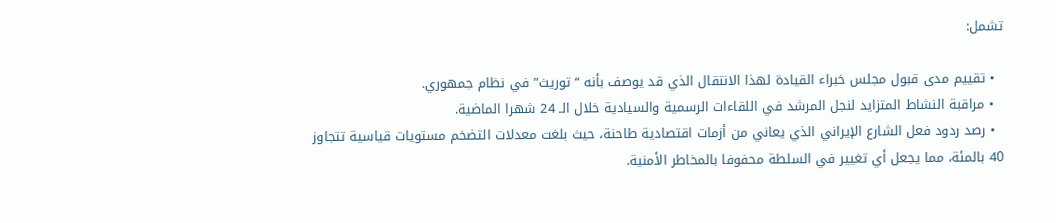تشمل:

  • تقييم مدى قبول مجلس خبراء القيادة لهذا الانتقال الذي قد يوصف بأنه “توريث” في نظام جمهوري.
  • مراقبة النشاط المتزايد لنجل المرشد في اللقاءات الرسمية والسيادية خلال الـ 24 شهرا الماضية.
  • رصد ردود فعل الشارع الإيراني الذي يعاني من أزمات اقتصادية طاحنة، حيث بلغت معدلات التضخم مستويات قياسية تتجاوز 40 بالمئة، مما يجعل أي تغيير في السلطة محفوفا بالمخاطر الأمنية.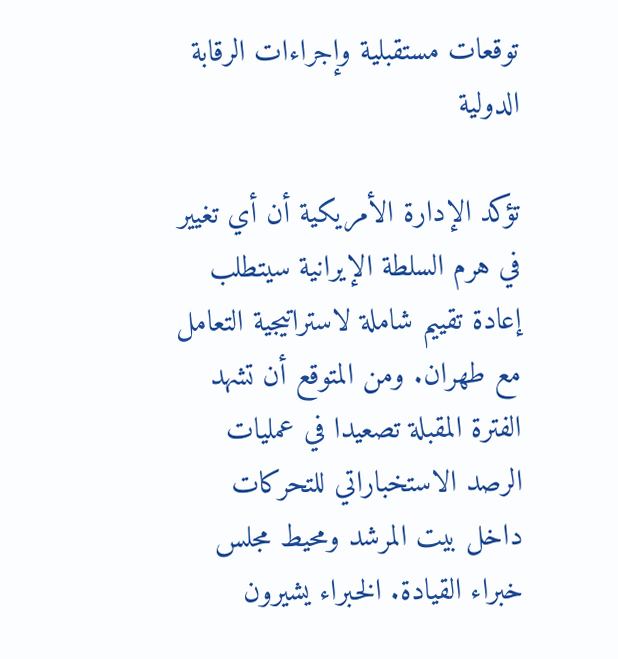توقعات مستقبلية وإجراءات الرقابة الدولية

تؤكد الإدارة الأمريكية أن أي تغيير في هرم السلطة الإيرانية سيتطلب إعادة تقييم شاملة لاستراتيجية التعامل مع طهران. ومن المتوقع أن تشهد الفترة المقبلة تصعيدا في عمليات الرصد الاستخباراتي للتحركات داخل بيت المرشد ومحيط مجلس خبراء القيادة. الخبراء يشيرون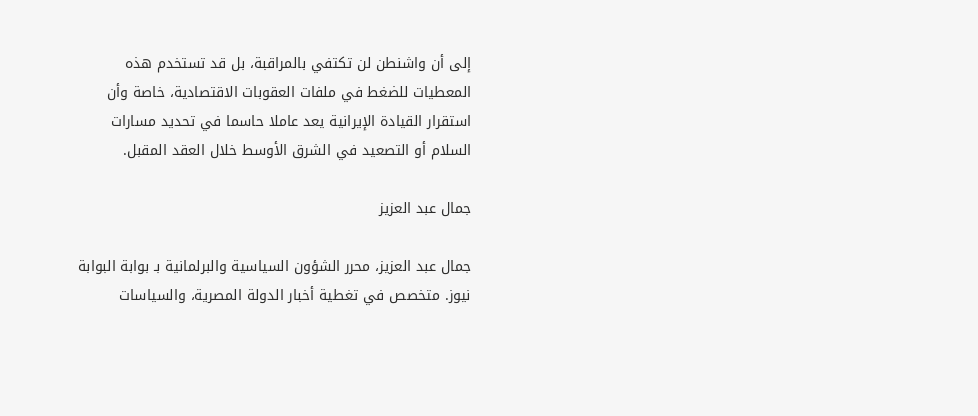إلى أن واشنطن لن تكتفي بالمراقبة، بل قد تستخدم هذه المعطيات للضغط في ملفات العقوبات الاقتصادية، خاصة وأن استقرار القيادة الإيرانية يعد عاملا حاسما في تحديد مسارات السلام أو التصعيد في الشرق الأوسط خلال العقد المقبل.

جمال عبد العزيز

جمال عبد العزيز، محرر الشؤون السياسية والبرلمانية بـ بوابة البوابة نيوز. متخصص في تغطية أخبار الدولة المصرية، والسياسات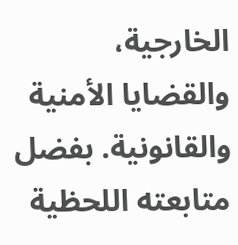الخارجية، والقضايا الأمنية والقانونية. بفضل متابعته اللحظية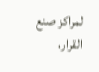لمراكز صنع القرار،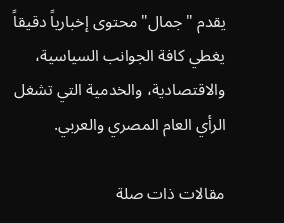يقدم "جمال" محتوى إخبارياً دقيقاً يغطي كافة الجوانب السياسية، والاقتصادية، والخدمية التي تشغل الرأي العام المصري والعربي.

مقالات ذات صلة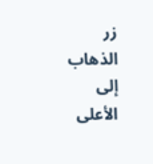زر الذهاب إلى الأعلى